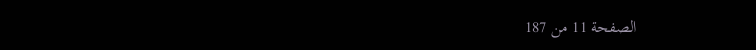الصفحة 11 من 187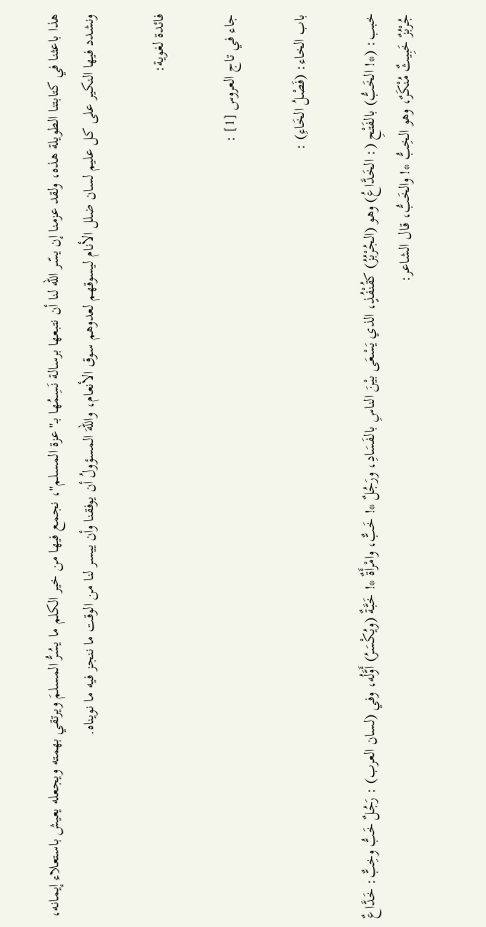هذا باعثنا في كتابتنا الطويلة هذه، ولقد عزمنا إن يسّر الله لنا أن نتبعها برسالة نَسِمُها بـ"عزة المسلم"، نجمع فيها من خير الكلم ما يسُرُّ المسلمَ ويرتقي بهمته ويجعله يعيش باستعلاء إيمانه، ونشدد فيها النكير على كل عليم لسان ضلل الأنام ليسوقهم لعدوهم سوق الأنعام، واللهَ المسؤولُ أن يوفقنا وأن ييسر لنا من الوقت ما ننجز فيه ما نويناه.

فائدة لغوية:

جاء في تاج العروس [1] :

باب الخاء: (فَصْلُ الخَاءِ) :

خبب: (*! الخَبُّ) بالفَتْحِ (: الخَدَّاعُ) وهو (الجُرْبُزُ) كقُنْفُذٍ، الذي يَسْعَى بيْنَ الناسِ بالفَسَادِ، ورَجُلٌ *! خَبٌّ، وامْرأَةٌ *! خَبَّةٌ (ويُكْسَرُ) أَوَّلُه، وفي (لسان العرب) : رَجُلٌ خَبُّ وخِبٌّ: خَدَّاعٌ جُرْبُزٌ خَبِيثٌ مُنْكَرٌ، وهو الخِبُّ *! والخَبُّ، قال الشاعر: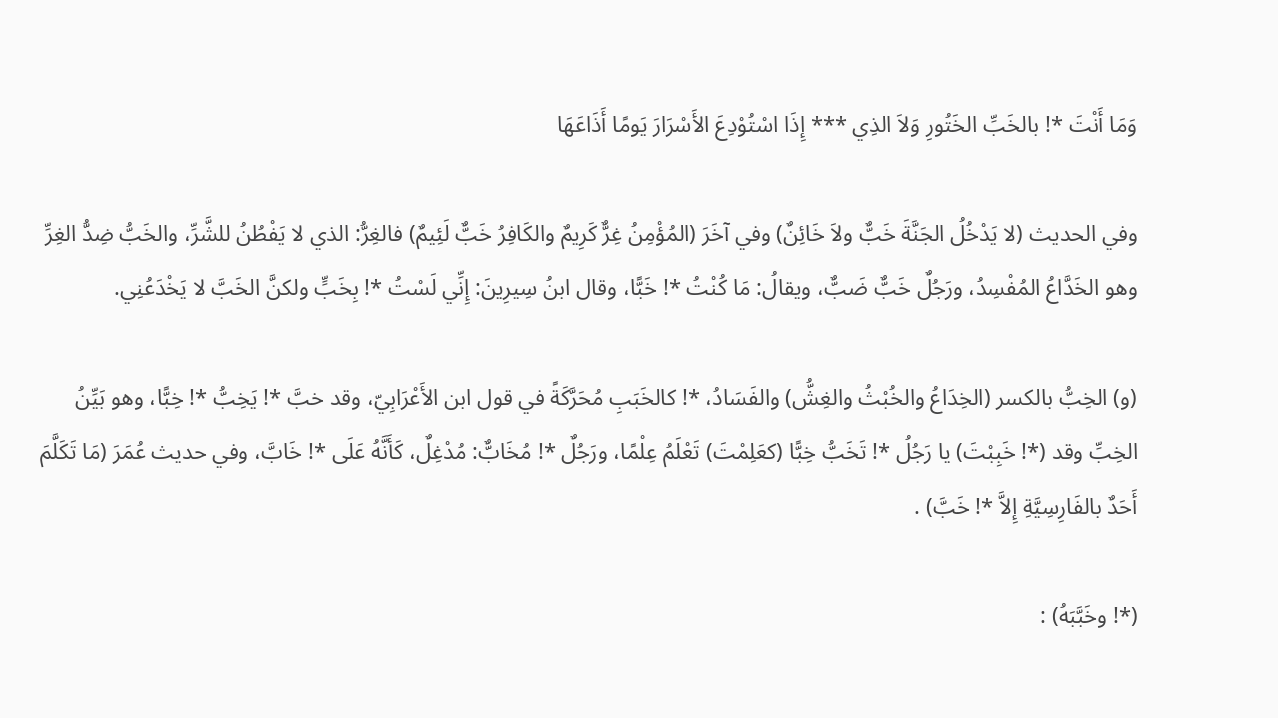وَمَا أَنْتَ *! بالخَبِّ الخَتُورِ وَلاَ الذِي *** إِذَا اسْتُوْدِعَ الأَسْرَارَ يَومًا أَذَاعَهَا

وفي الحديث (لا يَدْخُلُ الجَنَّةَ خَبٌّ ولاَ خَائِنٌ) وفي آخَرَ (المُؤْمِنُ غِرٌّ كَرِيمٌ والكَافِرُ خَبٌّ لَئِيمٌ) فالغِرُّ: الذي لا يَفْطُنُ للشَّرِّ، والخَبُّ ضِدُّ الغِرِّ وهو الخَدَّاعُ المُفْسِدُ، ورَجُلٌ خَبٌّ ضَبٌّ، ويقالُ: مَا كُنْتُ *! خَبًّا، وقال ابنُ سِيرِينَ: إِنِّي لَسْتُ *! بِخَبٍّ ولكنَّ الخَبَّ لا يَخْدَعُنِي.

(و) الخِبُّ بالكسر (الخِدَاعُ والخُبْثُ والغِشُّ) والفَسَادُ، *! كالخَبَبِ مُحَرَّكَةً في قول ابن الأَعْرَابِيّ، وقد خبَّ *! يَخِبُّ *! خِبًّا، وهو بَيِّنُ الخِبِّ وقد (*! خَبِبْتَ) يا رَجُلُ *! تَخَبُّ خِبًّا (كعَلِمْتَ) تَعْلَمُ عِلْمًا، ورَجُلٌ *! مُخَابٌّ: مُدْغِلٌ، كَأَنَّهُ عَلَى *! خَابَّ، وفي حديث عُمَرَ (مَا تَكَلَّمَ أَحَدٌ بالفَارِسِيَّةِ إِلاَّ *! خَبَّ) .

(*! وخَبَّبَهُ) :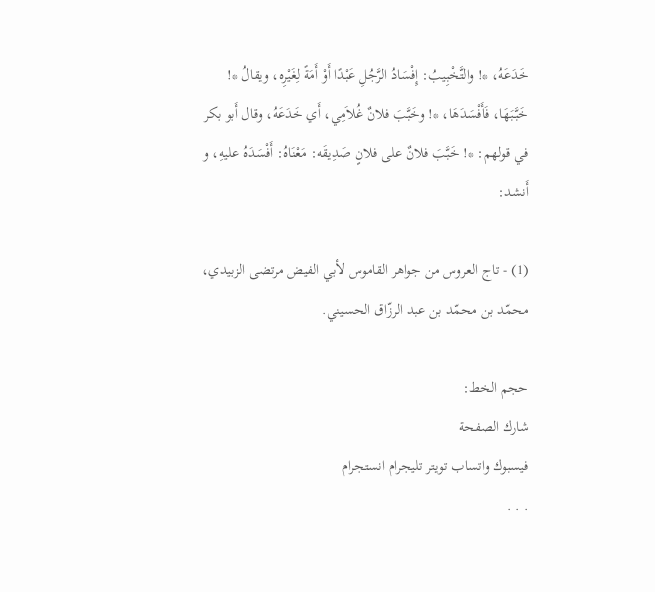خَدَعَهُ، *! والتَّخْبِيبُ: إِفْسَادُ الرَّجُلِ عَبْدًا أَوْ أَمَةً لِغَيْرِه، ويقالُ *! خَبَّبَهَا، فَأَفْسَدَهَا، *! وخَبَّبَ فلانٌ غُلاَمِي، أَي خَدَعَهُ، وقال أَبو بكر في قولهم: *! خَبَّبَ فلانٌ على فلانٍ صَدِيقَه: مَعْنَاهُ: أَفْسَدَهُ عليهِ، و أَنشد:

(1) - تاج العروس من جواهر القاموس لأبي الفيض مرتضى الزبيدي، محمّد بن محمّد بن عبد الرزّاق الحسيني.

حجم الخط:
شارك الصفحة
فيسبوك واتساب تويتر تليجرام انستجرام
. . .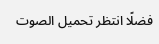فضلًا انتظر تحميل الصوت